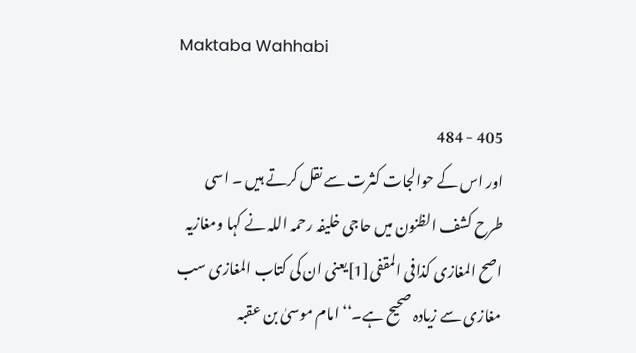Maktaba Wahhabi

405 - 484
اور اس کے حوالجات کثرت سے نقل کرتے ہیں ۔ اسی طرح کشف الظنون میں حاجی خلیفہ رحمہ اللہ نے کہا ومغازیہ اصح المغازی کذافی المقفی[1]یعنی ان کی کتاب المغازی سب مغازی سے زیادہ صحیح ہے۔‘‘ امام موسیٰ بن عقبہ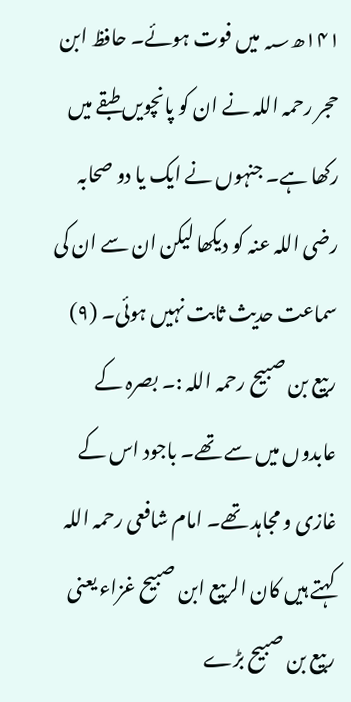۱۴۱ھ؁ میں فوت ہوئے۔ حافظ ابن حجر رحمہ اللہ نے ان کو پانچویں طبقے میں رکھا ہے۔ جنہوں نے ایک یا دو صحابہ رضی اللہ عنہ کو دیکھا لیکن ان سے ان کی سماعت حدیث ثابت نہیں ہوئی۔ (۹) ربیع بن صبیح رحمہ اللہ :۔ بصرہ کے عابدوں میں سے تھے۔ باجود اس کے غازی و مجاہد تھے۔ امام شافعی رحمہ اللہ کہتے ہیں کان الربیع ابن صبیح غزاء یعنی ربیع بن صبیح بڑے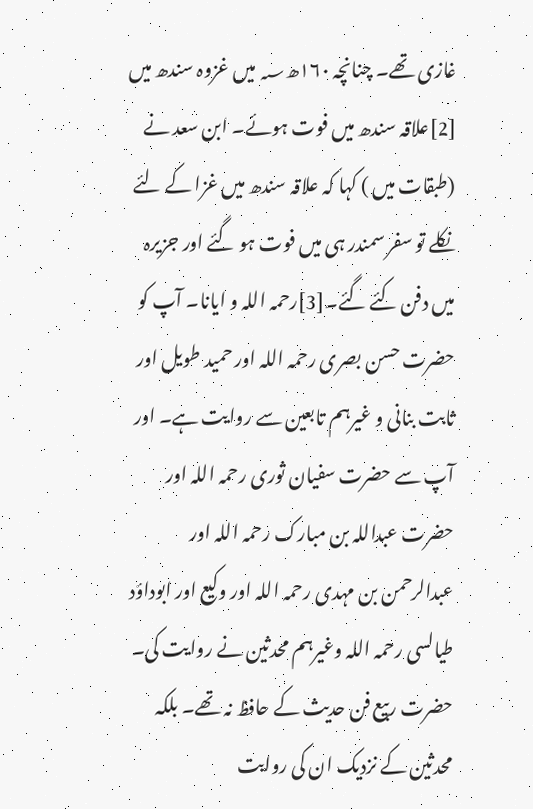غازی تھے۔ چنانچہ ۱۶۰ھ؁ میں غزوہ سندھ میں [2]علاقہ سندھ میں فوت ہوئے۔ ابن سعد نے (طبقات میں ) کہا کہ علاقہ سندھ میں غزا کے لئے نکلے تو سفر سمندر ہی میں فوت ہو گئے اور جزیرہ میں دفن کئے گئے۔[3]رحمہ اللہ و ایانا۔ آپ کو حضرت حسن بصری رحمہ اللہ اور حمید طویل اور ثابت بنانی و غیرہم تابعین سے روایت ہے۔ اور آپ سے حضرت سفیان ثوری رحمہ اللہ اور حضرت عبداللہ بن مبارک رحمہ اللہ اور عبدالرحمن بن مہدی رحمہ اللہ اور وکیع اور ابوداؤد طیالسی رحمہ اللہ وغیرہم محدثین نے روایت کی۔ حضرت ربیع فن حدیث کے حافظ نہ تھے۔ بلکہ محدثین کے نزدیک ان کی روایت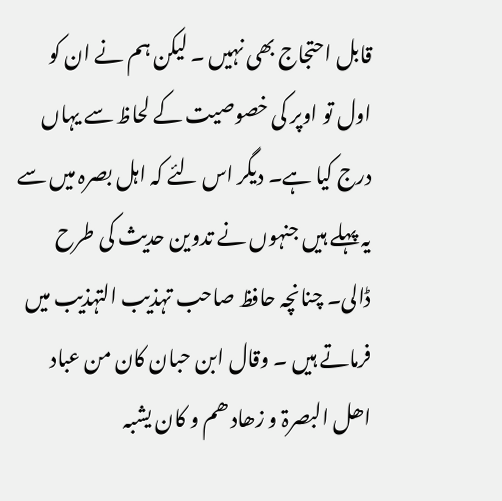قابل احتجاج بھی نہیں ۔ لیکن ہم نے ان کو اول تو اوپر کی خصوصیت کے لحاظ سے یہاں درج کیا ہے۔ دیگر اس لئے کہ اہل بصرہ میں سے یہ پہلے ہیں جنہوں نے تدوین حدیث کی طرح ڈالی۔ چنانچہ حافظ صاحب تہذیب التہذیب میں فرماتے ہیں ۔ وقال ابن حبان کان من عباد اھل البصرۃ و زھاد ھم و کان یشبہ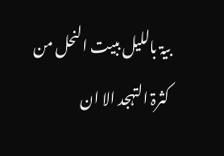بیۃ باللیل ببیت النحل من کثرۃ التہجد الا ان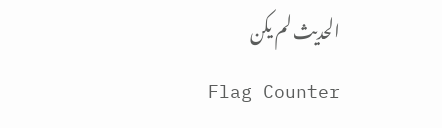الحدیث لم یکن
Flag Counter